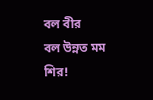বল বীর
বল উন্নত মম শির!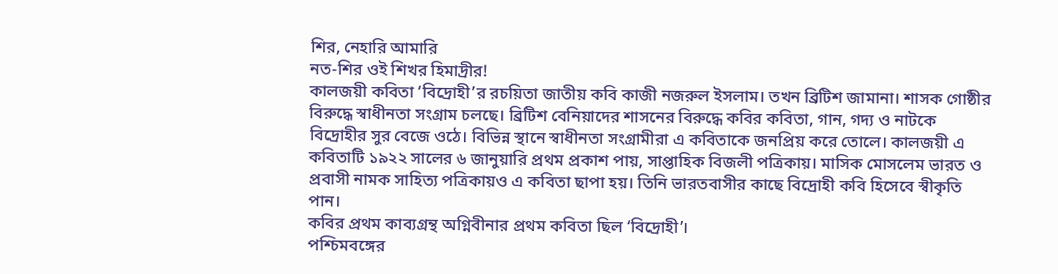শির, নেহারি আমারি
নত-শির ওই শিখর হিমাদ্রীর!
কালজয়ী কবিতা ‘বিদ্রোহী’র রচয়িতা জাতীয় কবি কাজী নজরুল ইসলাম। তখন ব্রিটিশ জামানা। শাসক গোষ্ঠীর বিরুদ্ধে স্বাধীনতা সংগ্রাম চলছে। ব্রিটিশ বেনিয়াদের শাসনের বিরুদ্ধে কবির কবিতা, গান, গদ্য ও নাটকে বিদ্রোহীর সুর বেজে ওঠে। বিভিন্ন স্থানে স্বাধীনতা সংগ্রামীরা এ কবিতাকে জনপ্রিয় করে তোলে। কালজয়ী এ কবিতাটি ১৯২২ সালের ৬ জানুয়ারি প্রথম প্রকাশ পায়, সাপ্তাহিক বিজলী পত্রিকায়। মাসিক মোসলেম ভারত ও প্রবাসী নামক সাহিত্য পত্রিকায়ও এ কবিতা ছাপা হয়। তিনি ভারতবাসীর কাছে বিদ্রোহী কবি হিসেবে স্বীকৃতি পান।
কবির প্রথম কাব্যগ্রন্থ অগ্নিবীনার প্রথম কবিতা ছিল ‘বিদ্রোহী’।
পশ্চিমবঙ্গের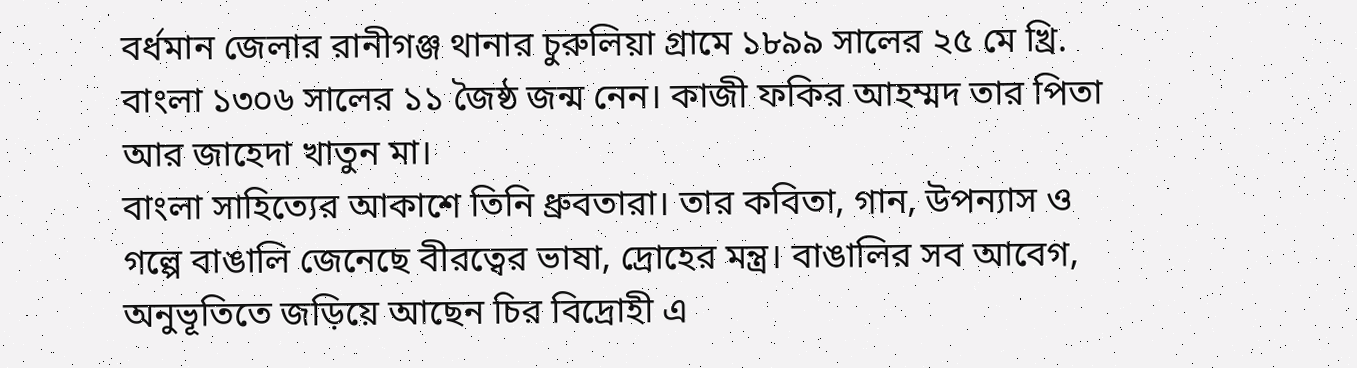বর্ধমান জেলার রানীগঞ্জ থানার চুরুলিয়া গ্রামে ১৮৯৯ সালের ২৫ মে খ্রি. বাংলা ১৩০৬ সালের ১১ জৈষ্ঠ জন্ম নেন। কাজী ফকির আহম্মদ তার পিতা আর জাহেদা খাতুন মা।
বাংলা সাহিত্যের আকাশে তিনি ধ্রুবতারা। তার কবিতা, গান, উপন্যাস ও গল্পে বাঙালি জেনেছে বীরত্বের ভাষা, দ্রোহের মন্ত্র। বাঙালির সব আবেগ, অনুভূতিতে জড়িয়ে আছেন চির বিদ্রোহী এ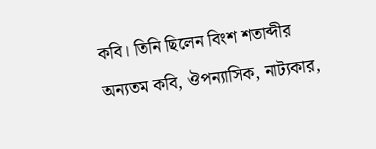কবি। তিনি ছিলেন বিংশ শতাব্দীর অন্যতম কবি, ঔপন্যাসিক, নাট্যকার,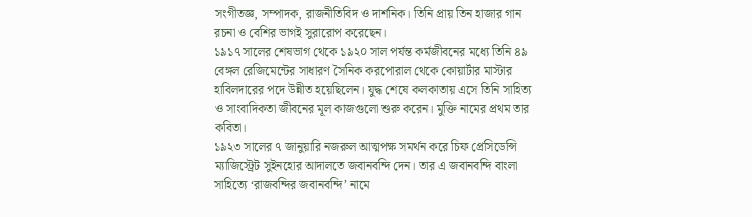সংগীতজ্ঞ, সম্পাদক, রাজনীতিবিদ ও দার্শনিক। তিনি প্রায় তিন হাজার গান রচনা ও বেশির ভাগই সুরারোপ করেছেন।
১৯১৭ সালের শেষভাগ থেকে ১৯২০ সাল পর্যন্ত কর্মজীবনের মধ্যে তিনি ৪৯ বেঙ্গল রেজিমেন্টের সাধারণ সৈনিক করপোরাল থেকে কোয়ার্টার মাস্টার হাবিলদারের পদে উন্নীত হয়েছিলেন। যুদ্ধ শেষে কলকাতায় এসে তিনি সাহিত্য ও সাংবাদিকতা জীবনের মূল কাজগুলো শুরু করেন। মুক্তি নামের প্রথম তার কবিতা।
১৯২৩ সালের ৭ জানুয়ারি নজরুল আত্মপক্ষ সমর্থন করে চিফ প্রেসিডেন্সি ম্যাজিস্ট্রেট সুইনহোর আদালতে জবানবন্দি দেন। তার এ জবানবন্দি বাংলা সাহিত্যে ‘রাজবন্দির জবানবন্দি’ নামে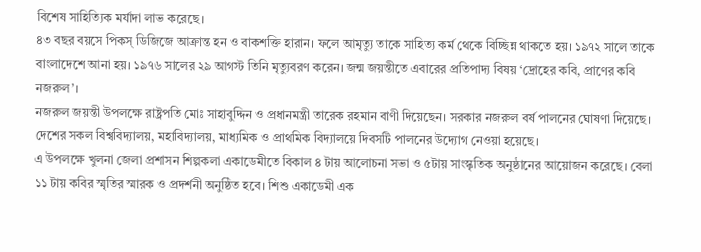বিশেষ সাহিত্যিক মর্যাদা লাভ করেছে।
৪৩ বছর বয়সে পিকস্ ডিজিজে আক্রান্ত হন ও বাকশক্তি হারান। ফলে আমৃত্যু তাকে সাহিত্য কর্ম থেকে বিচ্ছিন্ন থাকতে হয়। ১৯৭২ সালে তাকে বাংলাদেশে আনা হয়। ১৯৭৬ সালের ২৯ আগস্ট তিনি মৃত্যুবরণ করেন। জন্ম জয়ন্তীতে এবারের প্রতিপাদ্য বিষয় ‘দ্রোহের কবি, প্রাণের কবি নজরুল’।
নজরুল জয়ন্তী উপলক্ষে রাষ্ট্রপতি মোঃ সাহাবুদ্দিন ও প্রধানমন্ত্রী তারেক রহমান বাণী দিয়েছেন। সরকার নজরুল বর্ষ পালনের ঘোষণা দিয়েছে। দেশের সকল বিশ্ববিদ্যালয়, মহাবিদ্যালয়, মাধ্যমিক ও প্রাথমিক বিদ্যালয়ে দিবসটি পালনের উদ্যোগ নেওয়া হয়েছে।
এ উপলক্ষে খুলনা জেলা প্রশাসন শিল্পকলা একাডেমীতে বিকাল ৪ টায় আলোচনা সভা ও ৫টায় সাংস্কৃতিক অনুষ্ঠানের আয়োজন করেছে। বেলা ১১ টায় কবির স্মৃতির স্মারক ও প্রদর্শনী অনুষ্ঠিত হবে। শিশু একাডেমী এক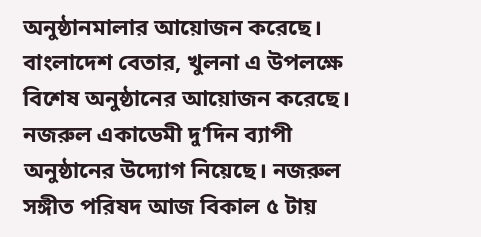অনুষ্ঠানমালার আয়োজন করেছে। বাংলাদেশ বেতার, খুলনা এ উপলক্ষে বিশেষ অনুষ্ঠানের আয়োজন করেছে। নজরুল একাডেমী দু’দিন ব্যাপী অনুষ্ঠানের উদ্যোগ নিয়েছে। নজরুল সঙ্গীত পরিষদ আজ বিকাল ৫ টায়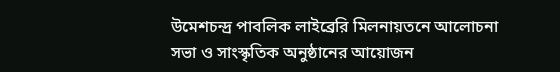উমেশচন্দ্র পাবলিক লাইব্রেরি মিলনায়তনে আলোচনা সভা ও সাংস্কৃতিক অনুষ্ঠানের আয়োজন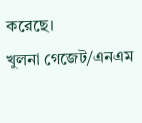করেছে।
খুলনা গেজেট/এনএম